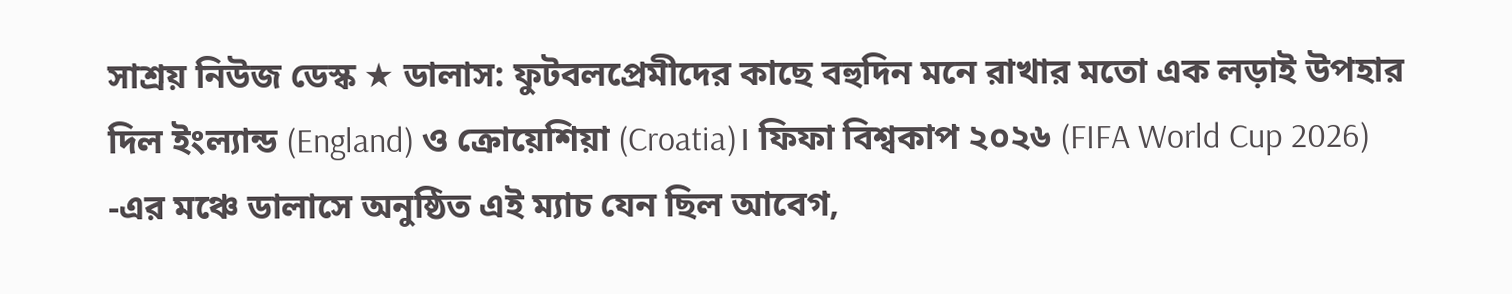সাশ্রয় নিউজ ডেস্ক ★ ডালাস: ফুটবলপ্রেমীদের কাছে বহুদিন মনে রাখার মতো এক লড়াই উপহার দিল ইংল্যান্ড (England) ও ক্রোয়েশিয়া (Croatia)। ফিফা বিশ্বকাপ ২০২৬ (FIFA World Cup 2026) -এর মঞ্চে ডালাসে অনুষ্ঠিত এই ম্যাচ যেন ছিল আবেগ,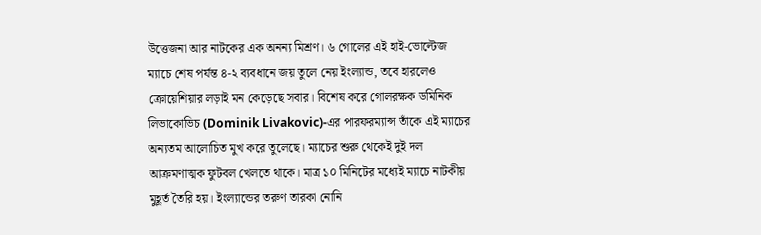উত্তেজনা আর নাটকের এক অনন্য মিশ্রণ। ৬ গোলের এই হাই-ভোল্টেজ ম্যাচে শেষ পর্যন্ত ৪-২ ব্যবধানে জয় তুলে নেয় ইংল্যান্ড, তবে হারলেও ক্রোয়েশিয়ার লড়াই মন কেড়েছে সবার। বিশেষ করে গোলরক্ষক ডমিনিক লিভাকোভিচ (Dominik Livakovic)-এর পারফরম্যান্স তাঁকে এই ম্যাচের অন্যতম আলোচিত মুখ করে তুলেছে। ম্যাচের শুরু থেকেই দুই দল আক্রমণাত্মক ফুটবল খেলতে থাকে। মাত্র ১০ মিনিটের মধ্যেই ম্যাচে নাটকীয় মুহূর্ত তৈরি হয়। ইংল্যান্ডের তরুণ তারকা নোনি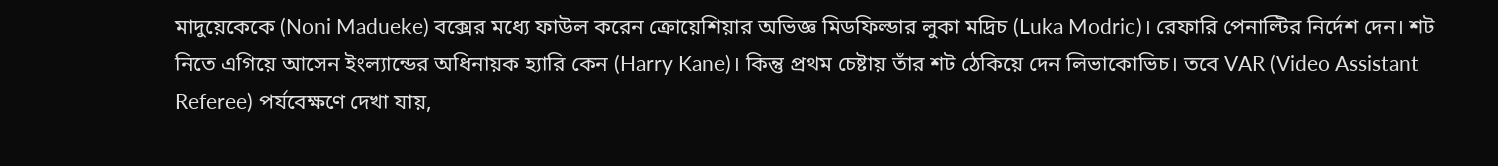মাদুয়েকেকে (Noni Madueke) বক্সের মধ্যে ফাউল করেন ক্রোয়েশিয়ার অভিজ্ঞ মিডফিল্ডার লুকা মদ্রিচ (Luka Modric)। রেফারি পেনাল্টির নির্দেশ দেন। শট নিতে এগিয়ে আসেন ইংল্যান্ডের অধিনায়ক হ্যারি কেন (Harry Kane)। কিন্তু প্রথম চেষ্টায় তাঁর শট ঠেকিয়ে দেন লিভাকোভিচ। তবে VAR (Video Assistant Referee) পর্যবেক্ষণে দেখা যায়,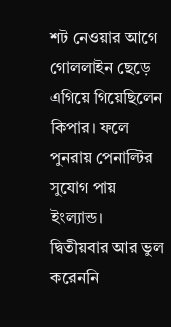শট নেওয়ার আগে গোললাইন ছেড়ে এগিয়ে গিয়েছিলেন কিপার। ফলে পুনরায় পেনাল্টির সুযোগ পায় ইংল্যান্ড। দ্বিতীয়বার আর ভুল করেননি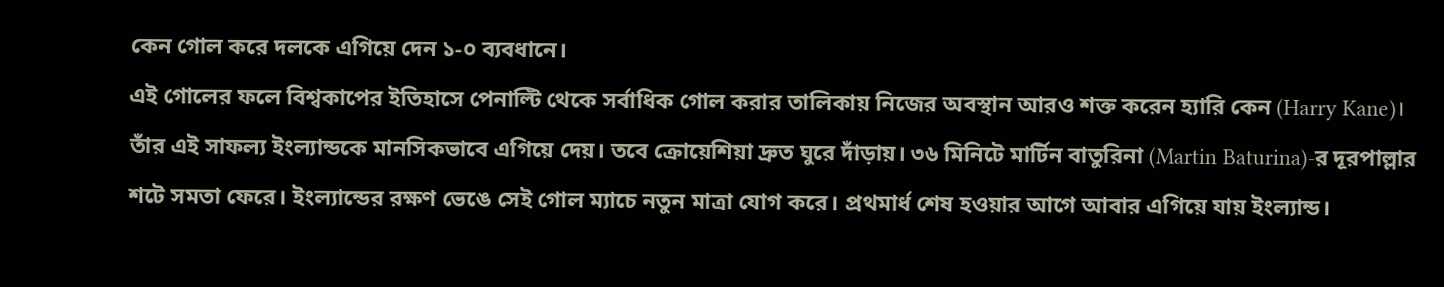কেন গোল করে দলকে এগিয়ে দেন ১-০ ব্যবধানে।
এই গোলের ফলে বিশ্বকাপের ইতিহাসে পেনাল্টি থেকে সর্বাধিক গোল করার তালিকায় নিজের অবস্থান আরও শক্ত করেন হ্যারি কেন (Harry Kane)। তাঁর এই সাফল্য ইংল্যান্ডকে মানসিকভাবে এগিয়ে দেয়। তবে ক্রোয়েশিয়া দ্রুত ঘুরে দাঁড়ায়। ৩৬ মিনিটে মার্টিন বাতুরিনা (Martin Baturina)-র দূরপাল্লার শটে সমতা ফেরে। ইংল্যান্ডের রক্ষণ ভেঙে সেই গোল ম্যাচে নতুন মাত্রা যোগ করে। প্রথমার্ধ শেষ হওয়ার আগে আবার এগিয়ে যায় ইংল্যান্ড।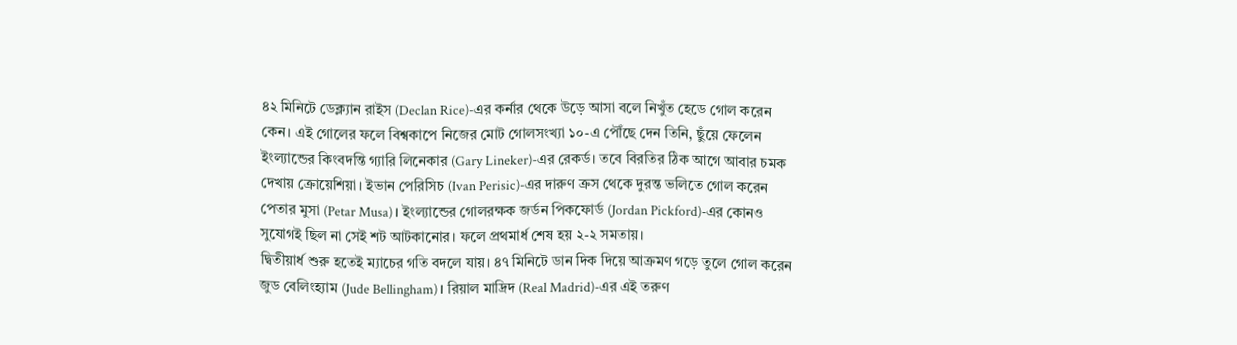৪২ মিনিটে ডেক্ল্যান রাইস (Declan Rice)-এর কর্নার থেকে উড়ে আসা বলে নিখুঁত হেডে গোল করেন কেন। এই গোলের ফলে বিশ্বকাপে নিজের মোট গোলসংখ্যা ১০-এ পৌঁছে দেন তিনি, ছুঁয়ে ফেলেন ইংল্যান্ডের কিংবদন্তি গ্যারি লিনেকার (Gary Lineker)-এর রেকর্ড। তবে বিরতির ঠিক আগে আবার চমক দেখায় ক্রোয়েশিয়া। ইভান পেরিসিচ (Ivan Perisic)-এর দারুণ ক্রস থেকে দুরন্ত ভলিতে গোল করেন পেতার মুসা (Petar Musa)। ইংল্যান্ডের গোলরক্ষক জর্ডন পিকফোর্ড (Jordan Pickford)-এর কোনও সুযোগই ছিল না সেই শট আটকানোর। ফলে প্রথমার্ধ শেষ হয় ২-২ সমতায়।
দ্বিতীয়ার্ধ শুরু হতেই ম্যাচের গতি বদলে যায়। ৪৭ মিনিটে ডান দিক দিয়ে আক্রমণ গড়ে তুলে গোল করেন জুড বেলিংহ্যাম (Jude Bellingham)। রিয়াল মাদ্রিদ (Real Madrid)-এর এই তরুণ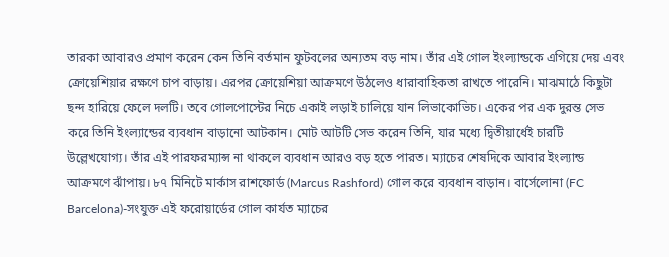তারকা আবারও প্রমাণ করেন কেন তিনি বর্তমান ফুটবলের অন্যতম বড় নাম। তাঁর এই গোল ইংল্যান্ডকে এগিয়ে দেয় এবং ক্রোয়েশিয়ার রক্ষণে চাপ বাড়ায়। এরপর ক্রোয়েশিয়া আক্রমণে উঠলেও ধারাবাহিকতা রাখতে পারেনি। মাঝমাঠে কিছুটা ছন্দ হারিয়ে ফেলে দলটি। তবে গোলপোস্টের নিচে একাই লড়াই চালিয়ে যান লিভাকোভিচ। একের পর এক দুরন্ত সেভ করে তিনি ইংল্যান্ডের ব্যবধান বাড়ানো আটকান। মোট আটটি সেভ করেন তিনি, যার মধ্যে দ্বিতীয়ার্ধেই চারটি উল্লেখযোগ্য। তাঁর এই পারফরম্যান্স না থাকলে ব্যবধান আরও বড় হতে পারত। ম্যাচের শেষদিকে আবার ইংল্যান্ড আক্রমণে ঝাঁপায়। ৮৭ মিনিটে মার্কাস রাশফোর্ড (Marcus Rashford) গোল করে ব্যবধান বাড়ান। বার্সেলোনা (FC Barcelona)-সংযুক্ত এই ফরোয়ার্ডের গোল কার্যত ম্যাচের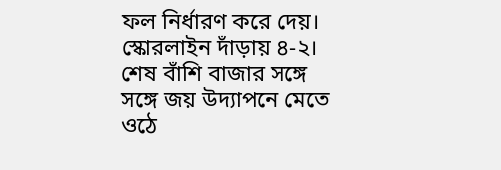ফল নির্ধারণ করে দেয়। স্কোরলাইন দাঁড়ায় ৪-২।
শেষ বাঁশি বাজার সঙ্গে সঙ্গে জয় উদ্যাপনে মেতে ওঠে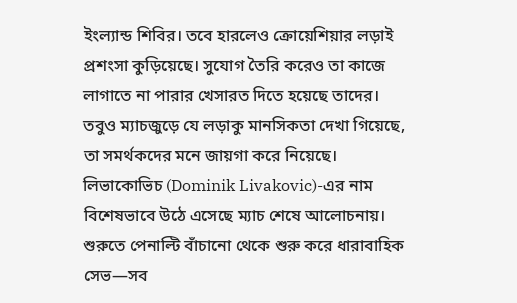ইংল্যান্ড শিবির। তবে হারলেও ক্রোয়েশিয়ার লড়াই প্রশংসা কুড়িয়েছে। সুযোগ তৈরি করেও তা কাজে লাগাতে না পারার খেসারত দিতে হয়েছে তাদের। তবুও ম্যাচজুড়ে যে লড়াকু মানসিকতা দেখা গিয়েছে, তা সমর্থকদের মনে জায়গা করে নিয়েছে। লিভাকোভিচ (Dominik Livakovic)-এর নাম বিশেষভাবে উঠে এসেছে ম্যাচ শেষে আলোচনায়। শুরুতে পেনাল্টি বাঁচানো থেকে শুরু করে ধারাবাহিক সেভ—সব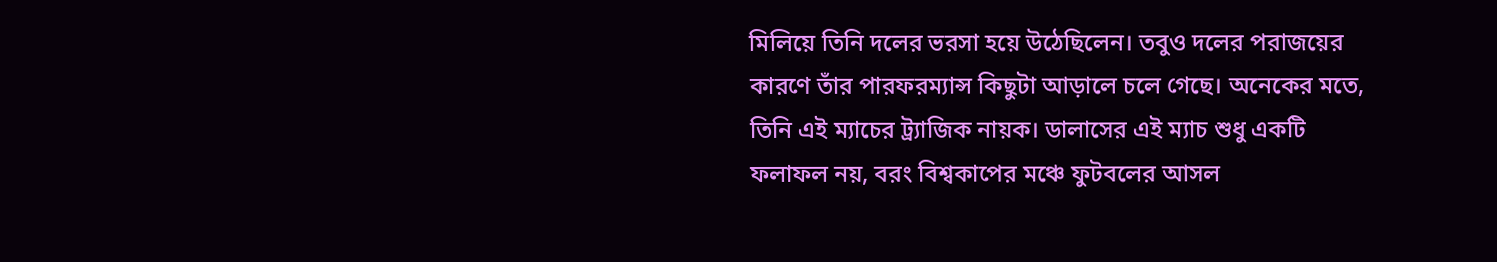মিলিয়ে তিনি দলের ভরসা হয়ে উঠেছিলেন। তবুও দলের পরাজয়ের কারণে তাঁর পারফরম্যান্স কিছুটা আড়ালে চলে গেছে। অনেকের মতে, তিনি এই ম্যাচের ট্র্যাজিক নায়ক। ডালাসের এই ম্যাচ শুধু একটি ফলাফল নয়, বরং বিশ্বকাপের মঞ্চে ফুটবলের আসল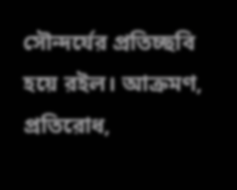সৌন্দর্যের প্রতিচ্ছবি হয়ে রইল। আক্রমণ, প্রতিরোধ,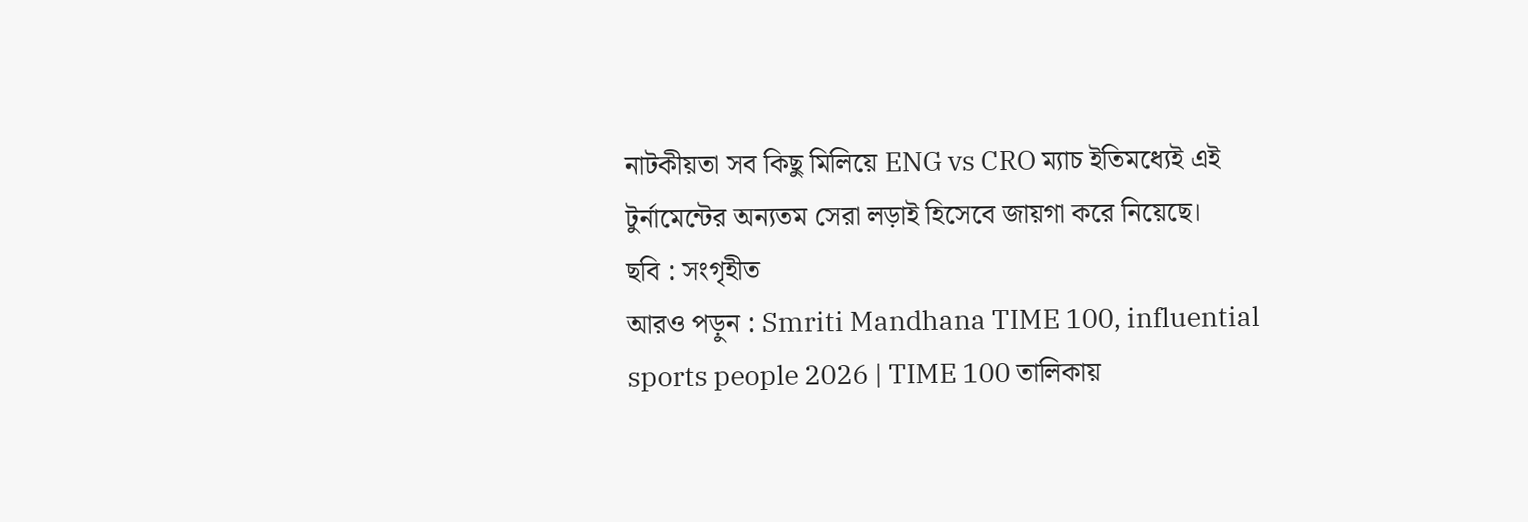নাটকীয়তা সব কিছু মিলিয়ে ENG vs CRO ম্যাচ ইতিমধ্যেই এই টুর্নামেন্টের অন্যতম সেরা লড়াই হিসেবে জায়গা করে নিয়েছে।
ছবি : সংগৃহীত
আরও পড়ুন : Smriti Mandhana TIME 100, influential sports people 2026 | TIME 100 তালিকায়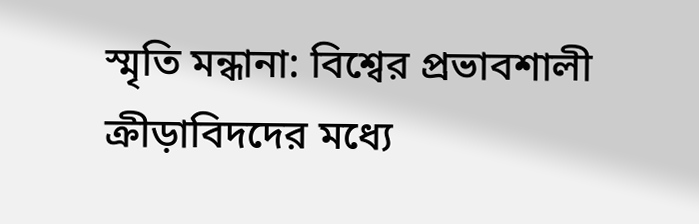স্মৃতি মন্ধানা: বিশ্বের প্রভাবশালী ক্রীড়াবিদদের মধ্যে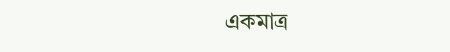একমাত্র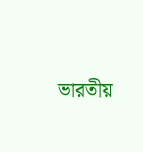ভারতীয়